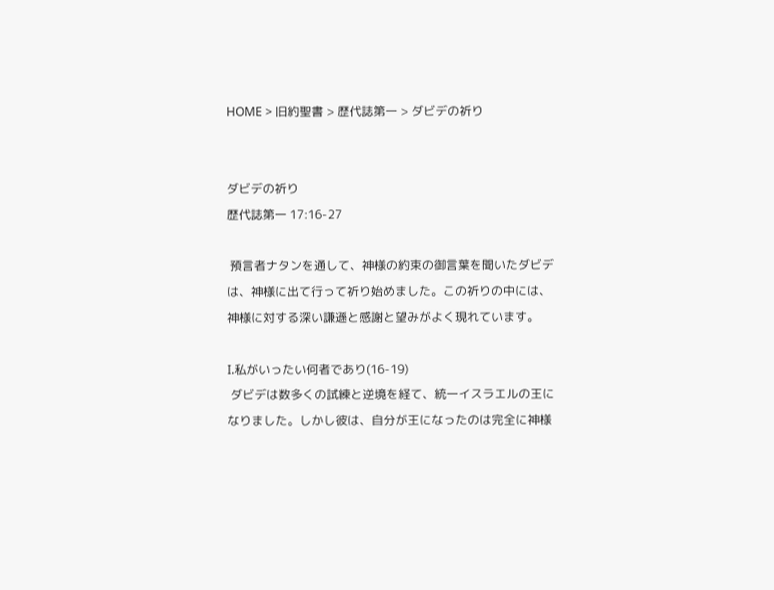HOME > 旧約聖書 > 歴代誌第一 > ダビデの祈り


ダビデの祈り
歴代誌第一 17:16-27

 預言者ナタンを通して、神様の約束の御言葉を聞いたダビデは、神様に出て行って祈り始めました。この祈りの中には、神様に対する深い謙遜と感謝と望みがよく現れています。

I.私がいったい何者であり(16-19)
 ダビデは数多くの試練と逆境を経て、統一イスラエルの王になりました。しかし彼は、自分が王になったのは完全に神様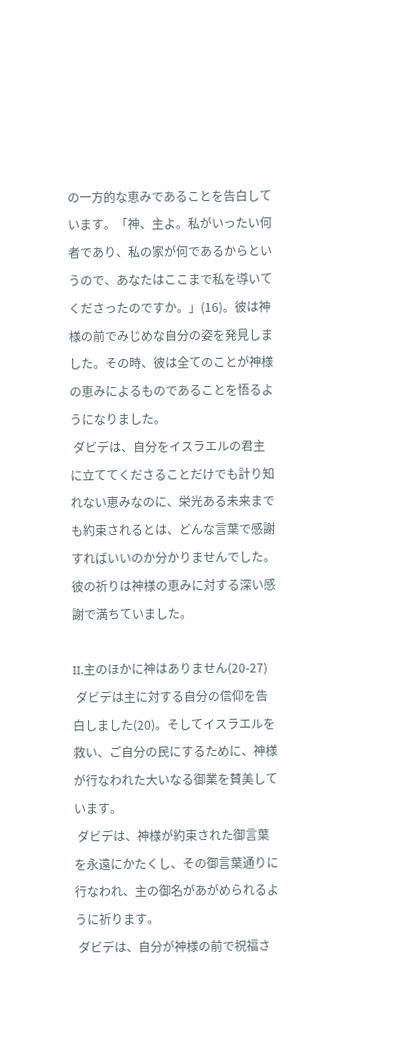の一方的な恵みであることを告白しています。「神、主よ。私がいったい何者であり、私の家が何であるからというので、あなたはここまで私を導いてくださったのですか。」(16)。彼は神様の前でみじめな自分の姿を発見しました。その時、彼は全てのことが神様の恵みによるものであることを悟るようになりました。
 ダビデは、自分をイスラエルの君主に立ててくださることだけでも計り知れない恵みなのに、栄光ある未来までも約束されるとは、どんな言葉で感謝すればいいのか分かりませんでした。彼の祈りは神様の恵みに対する深い感謝で満ちていました。

II.主のほかに神はありません(20-27)
 ダビデは主に対する自分の信仰を告白しました(20)。そしてイスラエルを救い、ご自分の民にするために、神様が行なわれた大いなる御業を賛美しています。
 ダビデは、神様が約束された御言葉を永遠にかたくし、その御言葉通りに行なわれ、主の御名があがめられるように祈ります。
 ダビデは、自分が神様の前で祝福さ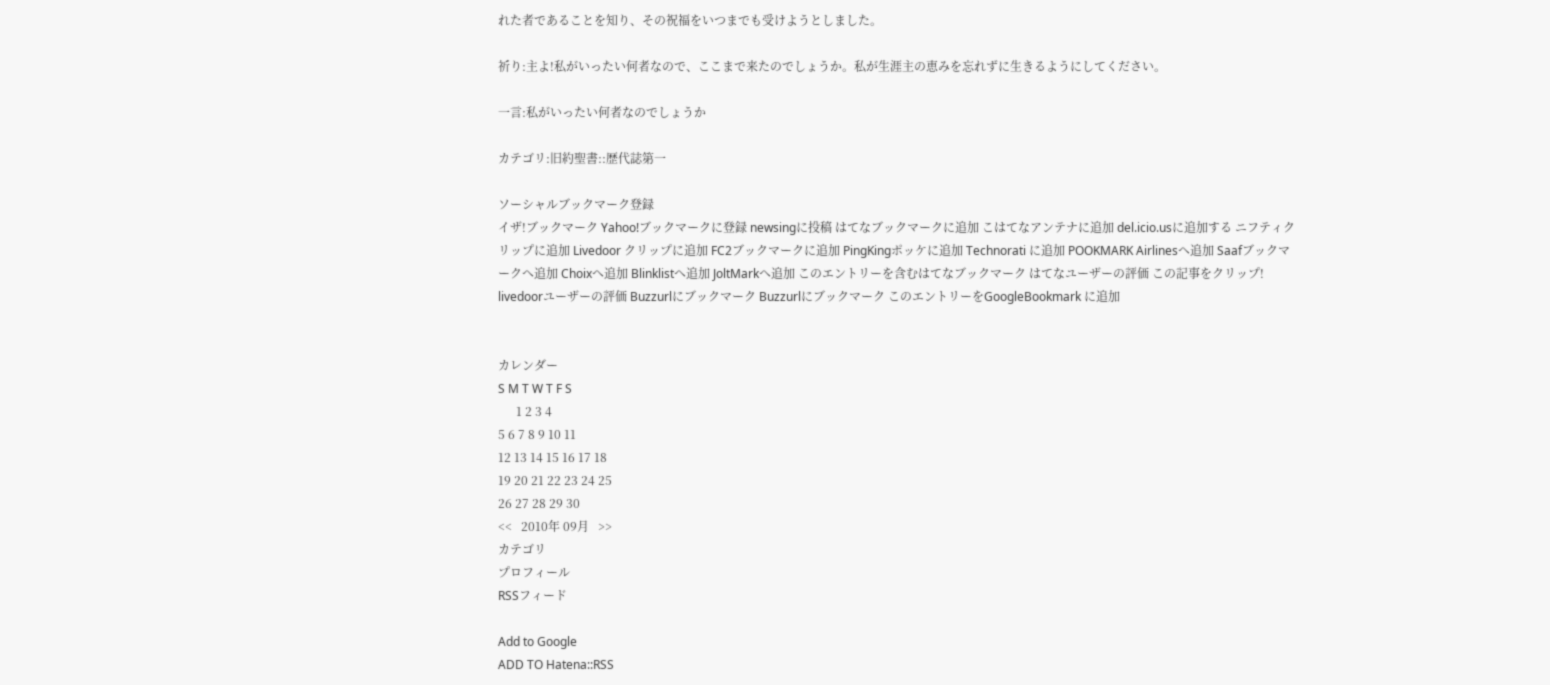れた者であることを知り、その祝福をいつまでも受けようとしました。

祈り:主よ!私がいったい何者なので、ここまで来たのでしょうか。私が生涯主の恵みを忘れずに生きるようにしてください。

一言:私がいったい何者なのでしょうか

カテゴリ:旧約聖書::歴代誌第一

ソーシャルブックマーク登録
イザ!ブックマーク Yahoo!ブックマークに登録 newsingに投稿 はてなブックマークに追加 こはてなアンテナに追加 del.icio.usに追加する ニフティクリップに追加 Livedoor クリップに追加 FC2ブックマークに追加 PingKingポッケに追加 Technorati に追加 POOKMARK Airlinesへ追加 Saafブックマークへ追加 Choixへ追加 Blinklistへ追加 JoltMarkへ追加 このエントリーを含むはてなブックマーク はてなユーザーの評価 この記事をクリップ! livedoorユーザーの評価 Buzzurlにブックマーク Buzzurlにブックマーク このエントリーをGoogleBookmark に追加


カレンダー
S M T W T F S
      1 2 3 4
5 6 7 8 9 10 11
12 13 14 15 16 17 18
19 20 21 22 23 24 25
26 27 28 29 30
<<   2010年 09月   >>
カテゴリ
プロフィール
RSSフィード

Add to Google
ADD TO Hatena::RSS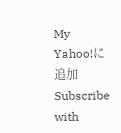My Yahoo!に追加
Subscribe with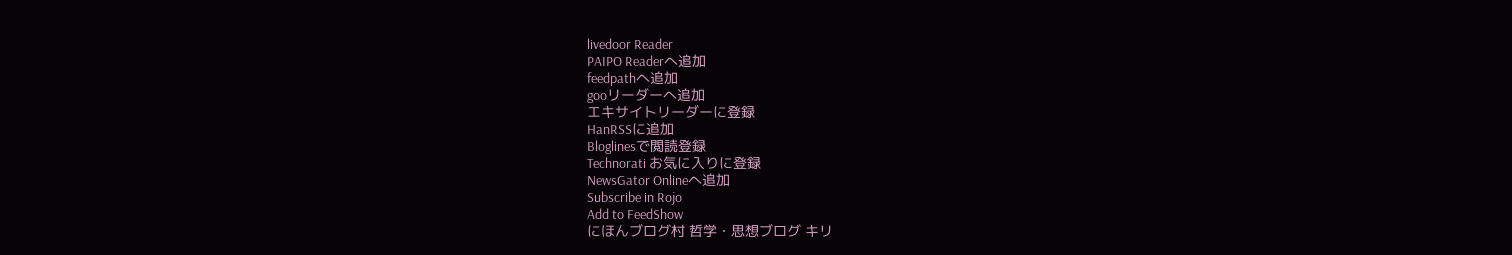livedoor Reader
PAIPO Readerへ追加
feedpathへ追加
gooリーダーへ追加
エキサイトリーダーに登録
HanRSSに追加
Bloglinesで閲読登録
Technorati お気に入りに登録
NewsGator Onlineへ追加
Subscribe in Rojo
Add to FeedShow
にほんブログ村 哲学・思想ブログ キリ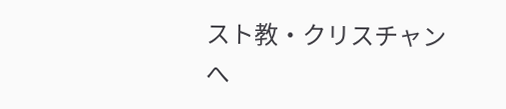スト教・クリスチャンへ